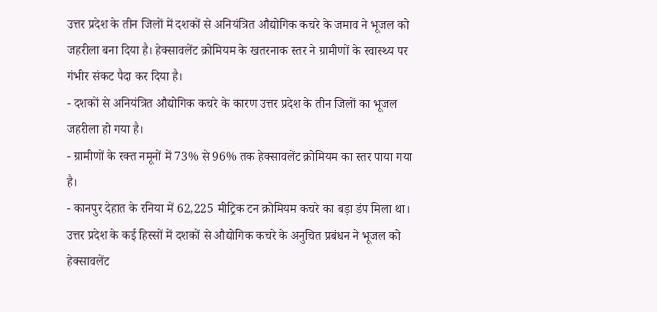उत्तर प्रदेश के तीन जिलों में दशकों से अनियंत्रित औद्योगिक कचरे के जमाव ने भूजल को जहरीला बना दिया है। हेक्सावलेंट क्रोमियम के खतरनाक स्तर ने ग्रामीणों के स्वास्थ्य पर गंभीर संकट पैदा कर दिया है।
- दशकों से अनियंत्रित औद्योगिक कचरे के कारण उत्तर प्रदेश के तीन जिलों का भूजल जहरीला हो गया है।
- ग्रामीणों के रक्त नमूनों में 73% से 96% तक हेक्सावलेंट क्रोमियम का स्तर पाया गया है।
- कानपुर देहात के रनिया में 62,225 मीट्रिक टन क्रोमियम कचरे का बड़ा डंप मिला था।
उत्तर प्रदेश के कई हिस्सों में दशकों से औद्योगिक कचरे के अनुचित प्रबंधन ने भूजल को हेक्सावलेंट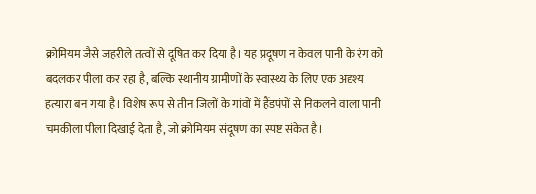क्रोमियम जैसे जहरीले तत्वों से दूषित कर दिया है। यह प्रदूषण न केवल पानी के रंग को बदलकर पीला कर रहा है, बल्कि स्थानीय ग्रामीणों के स्वास्थ्य के लिए एक अदृश्य हत्यारा बन गया है। विशेष रूप से तीन जिलों के गांवों में हैंडपंपों से निकलने वाला पानी चमकीला पीला दिखाई देता है, जो क्रोमियम संदूषण का स्पष्ट संकेत है।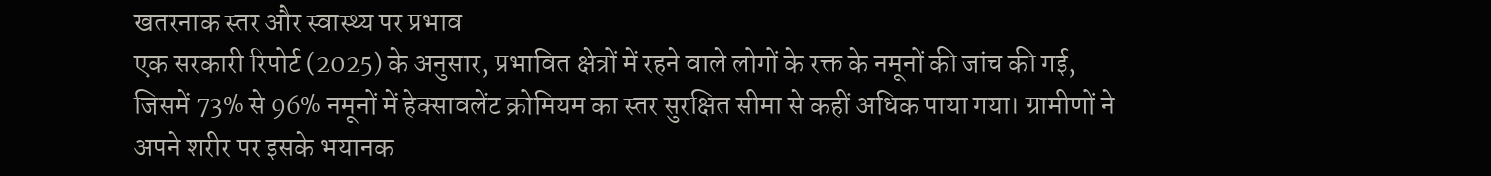खतरनाक स्तर और स्वास्थ्य पर प्रभाव
एक सरकारी रिपोर्ट (2025) के अनुसार, प्रभावित क्षेत्रों में रहने वाले लोगों के रक्त के नमूनों की जांच की गई, जिसमें 73% से 96% नमूनों में हेक्सावलेंट क्रोमियम का स्तर सुरक्षित सीमा से कहीं अधिक पाया गया। ग्रामीणों ने अपने शरीर पर इसके भयानक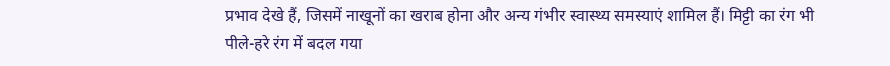प्रभाव देखे हैं, जिसमें नाखूनों का खराब होना और अन्य गंभीर स्वास्थ्य समस्याएं शामिल हैं। मिट्टी का रंग भी पीले-हरे रंग में बदल गया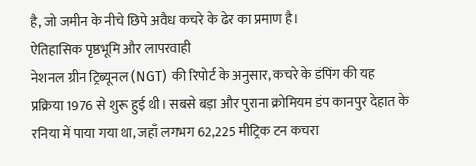है, जो जमीन के नीचे छिपे अवैध कचरे के ढेर का प्रमाण है।
ऐतिहासिक पृष्ठभूमि और लापरवाही
नेशनल ग्रीन ट्रिब्यूनल (NGT) की रिपोर्ट के अनुसार, कचरे के डंपिंग की यह प्रक्रिया 1976 से शुरू हुई थी। सबसे बड़ा और पुराना क्रोमियम डंप कानपुर देहात के रनिया में पाया गया था, जहाँ लगभग 62,225 मीट्रिक टन कचरा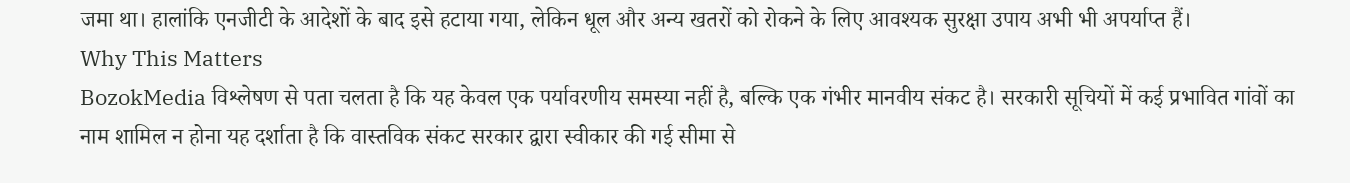जमा था। हालांकि एनजीटी के आदेशों के बाद इसे हटाया गया, लेकिन धूल और अन्य खतरों को रोकने के लिए आवश्यक सुरक्षा उपाय अभी भी अपर्याप्त हैं।
Why This Matters
BozokMedia विश्लेषण से पता चलता है कि यह केवल एक पर्यावरणीय समस्या नहीं है, बल्कि एक गंभीर मानवीय संकट है। सरकारी सूचियों में कई प्रभावित गांवों का नाम शामिल न होना यह दर्शाता है कि वास्तविक संकट सरकार द्वारा स्वीकार की गई सीमा से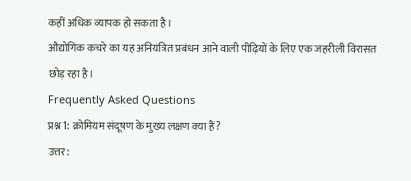कहीं अधिक व्यापक हो सकता है।
औद्योगिक कचरे का यह अनियंत्रित प्रबंधन आने वाली पीढ़ियों के लिए एक जहरीली विरासत छोड़ रहा है।
Frequently Asked Questions
प्रश्न 1: क्रोमियम संदूषण के मुख्य लक्षण क्या हैं?
उत्तर: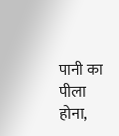पानी का पीला होना,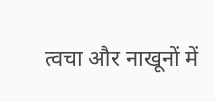त्वचा और नाखूनों में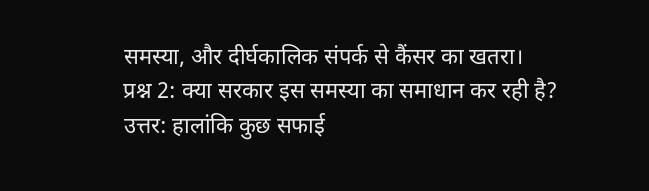समस्या, और दीर्घकालिक संपर्क से कैंसर का खतरा।
प्रश्न 2: क्या सरकार इस समस्या का समाधान कर रही है?
उत्तर: हालांकि कुछ सफाई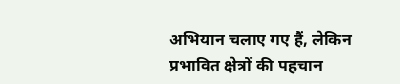अभियान चलाए गए हैं, लेकिन प्रभावित क्षेत्रों की पहचान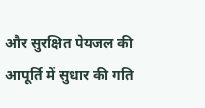और सुरक्षित पेयजल की आपूर्ति में सुधार की गति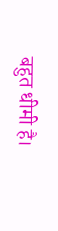बहुत धीमी है।